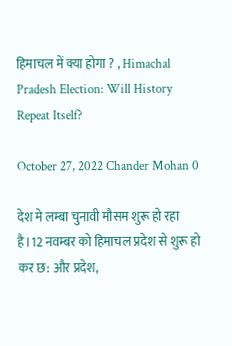हिमाचल में क्या होगा ? , Himachal Pradesh Election: Will History Repeat Itself?

October 27, 2022 Chander Mohan 0

देश मे लम्बा चुनावी मौसम शुरू हो रहा है।12 नवम्बर को हिमाचल प्रदेश से शुरू हो कर छ: और प्रदेश,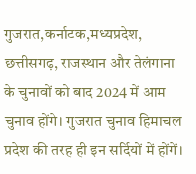गुजरात,कर्नाटक,मध्यप्रदेश, छत्तीसगढ़, राजस्थान और तेलंगाना के चुनावों को बाद 2024 में आम चुनाव होंगे। गुजरात चुनाव हिमाचल प्रदेश की तरह ही इन सर्दियों में होंगें।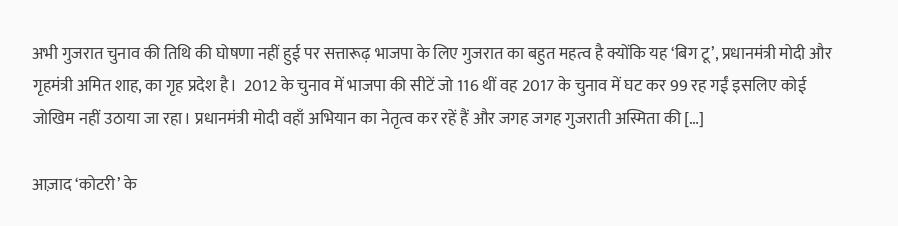अभी गुजरात चुनाव की तिथि की घोषणा नहीं हुई पर सत्तारूढ़ भाजपा के लिए गुजरात का बहुत महत्व है क्योंकि यह ‘बिग टू’, प्रधानमंत्री मोदी और गृहमंत्री अमित शाह, का गृह प्रदेश है।  2012 के चुनाव में भाजपा की सीटें जो 116 थीं वह 2017 के चुनाव में घट कर 99 रह गईं इसलिए कोई जोखिम नहीं उठाया जा रहा। प्रधानमंत्री मोदी वहाँ अभियान का नेतृत्व कर रहें हैं और जगह जगह गुजराती अस्मिता की […]

आज़ाद ‘कोटरी’ के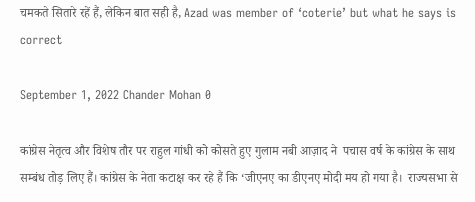चमकते सितारे रहें हैं, लेकिन बात सही है, Azad was member of ‘coterie’ but what he says is correct

September 1, 2022 Chander Mohan 0

कांग्रेस नेतृत्व और विशेष तौर पर राहुल गांधी को कोसते हुए गुलाम नबी आज़ाद ने  पचास वर्ष के कांग्रेस के साथ सम्बंध तोड़ लिए हैं। कांग्रेस के नेता कटाक्ष कर रहे हैं कि ‘जीएनए का डीएनए मोदी मय हो गया है।  राज्यसभा से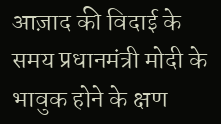आज़ाद की विदाई के समय प्रधानमंत्री मोदी के भावुक होने के क्षण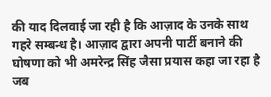की याद दिलवाई जा रही है कि आज़ाद के उनके साथ गहरे सम्बन्ध है। आज़ाद द्वारा अपनी पार्टी बनाने की घोषणा को भी अमरेन्द्र सिंह जैसा प्रयास कहा जा रहा है जब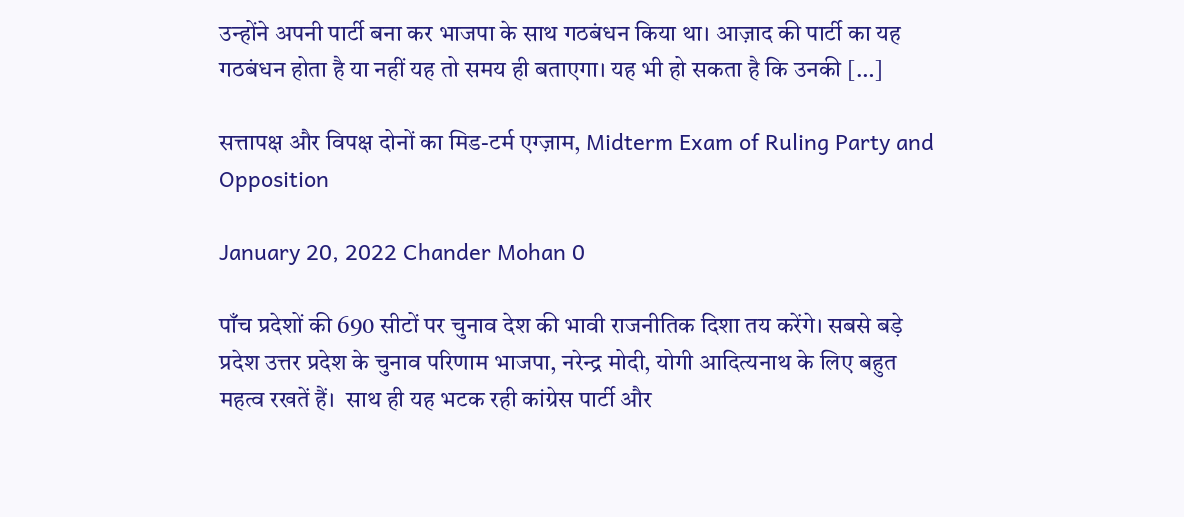उन्होंने अपनी पार्टी बना कर भाजपा के साथ गठबंधन किया था। आज़ाद की पार्टी का यह  गठबंधन होता है या नहीं यह तो समय ही बताएगा। यह भी हो सकता है कि उनकी […]

सत्तापक्ष और विपक्ष दोनों का मिड-टर्म एग्ज़ाम, Midterm Exam of Ruling Party and Opposition

January 20, 2022 Chander Mohan 0

पाँच प्रदेशों की 690 सीटों पर चुनाव देश की भावी राजनीतिक दिशा तय करेंगे। सबसे बड़े प्रदेश उत्तर प्रदेश के चुनाव परिणाम भाजपा, नरेन्द्र मोदी, योगी आदित्यनाथ के लिए बहुत महत्व रखतें हैं।  साथ ही यह भटक रही कांग्रेस पार्टी और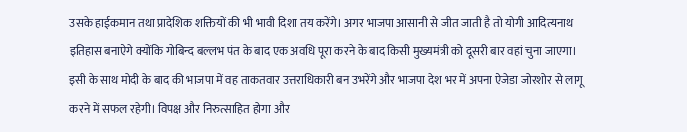उसके हाईकमान तथा प्रादेशिक शक्तियों की भी भावी दिशा तय करेंगे। अगर भाजपा आसानी से जीत जाती है तो योगी आदित्यनाथ इतिहास बनाऐगे क्योंकि गोबिन्द बल्लभ पंत के बाद एक अवधि पूरा करने के बाद किसी मुख्यमंत्री को दूसरी बार वहां चुना जाएगा।  इसी के साथ मोदी के बाद की भाजपा में वह ताकतवार उत्तराधिकारी बन उभरेंगे और भाजपा देश भर में अपना ऐजेडा जोरशोर से लागू करने में सफल रहेगी। विपक्ष और निरुत्साहित होगा और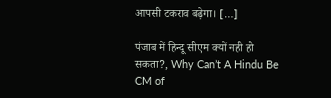आपसी टकराव बढ़ेगा। […]

पंजाब में हिन्दू सीएम क्यों नही हो सकता?, Why Can’t A Hindu Be CM of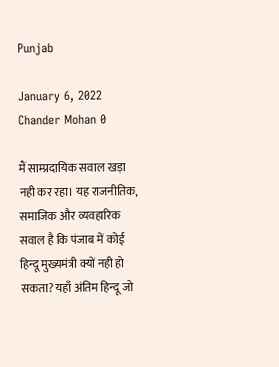Punjab

January 6, 2022 Chander Mohan 0

मैं साम्प्रदायिक सवाल खड़ा नही कर रहा। यह राजनीतिक, समाजिक और व्यवहारिक सवाल है कि पंजाब में कोई हिन्दू मुख्यमंत्री क्यों नही हो सकता? यहाँ अंतिम हिन्दू जो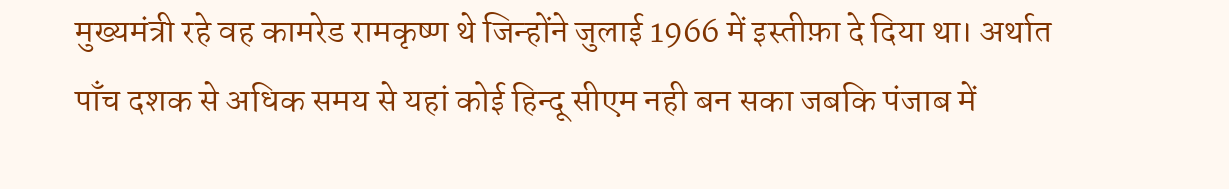मुख्यमंत्री रहे वह कामरेड रामकृष्ण थे जिन्होंने जुलाई 1966 में इस्तीफ़ा दे दिया था। अर्थात पाँच दशक से अधिक समय से यहां कोई हिन्दू सीएम नही बन सका जबकि पंजाब में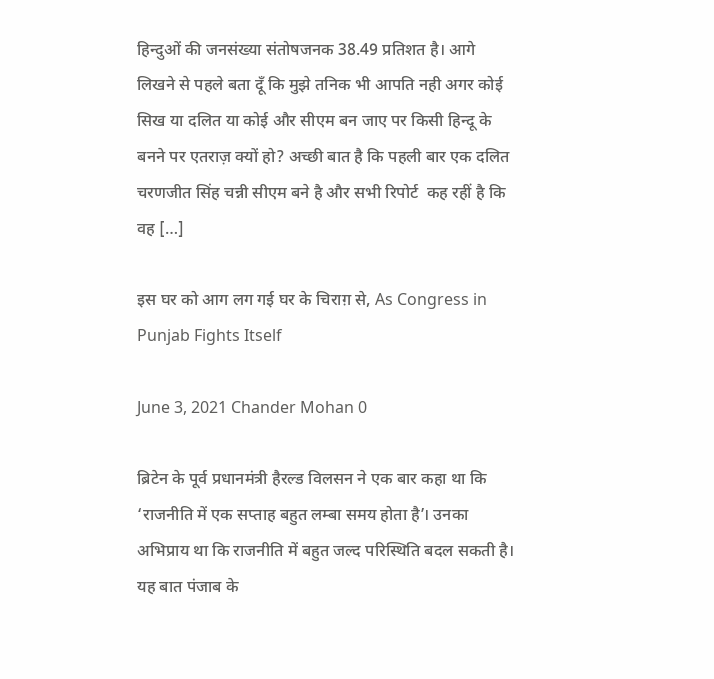हिन्दुओं की जनसंख्या संतोषजनक 38.49 प्रतिशत है। आगे लिखने से पहले बता दूँ कि मुझे तनिक भी आपति नही अगर कोई सिख या दलित या कोई और सीएम बन जाए पर किसी हिन्दू के बनने पर एतराज़ क्यों हो? अच्छी बात है कि पहली बार एक दलित चरणजीत सिंह चन्नी सीएम बने है और सभी रिपोर्ट  कह रहीं है कि वह […]

इस घर को आग लग गई घर के चिराग़ से, As Congress in Punjab Fights Itself

June 3, 2021 Chander Mohan 0

ब्रिटेन के पूर्व प्रधानमंत्री हैरल्ड विलसन ने एक बार कहा था कि ‘राजनीति में एक सप्ताह बहुत लम्बा समय होता है’। उनका अभिप्राय था कि राजनीति में बहुत जल्द परिस्थिति बदल सकती है। यह बात पंजाब के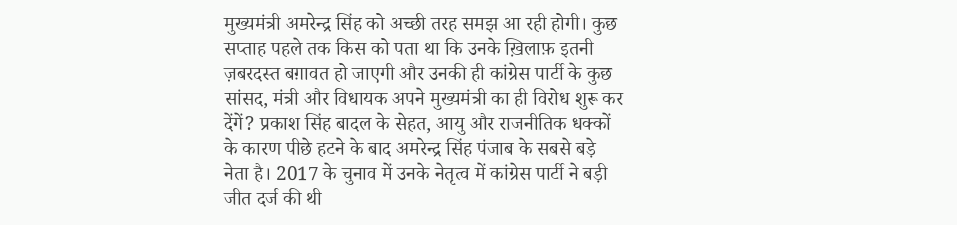मुख्यमंत्री अमरेन्द्र सिंह को अच्छी तरह समझ आ रही होगी। कुछ सप्ताह पहले तक किस को पता था कि उनके ख़िलाफ़ इतनी ज़बरदस्त बग़ावत हो जाएगी और उनकी ही कांग्रेस पार्टी के कुछ सांसद, मंत्री और विधायक अपने मुख्यमंत्री का ही विरोध शुरू कर देंगें? प्रकाश सिंह बादल के सेहत, आयु और राजनीतिक धक्कों के कारण पीछे हटने के बाद अमरेन्द्र सिंह पंजाब के सबसे बड़े नेता है। 2017 के चुनाव में उनके नेतृत्व में कांग्रेस पार्टी ने बड़ी जीत दर्ज की थी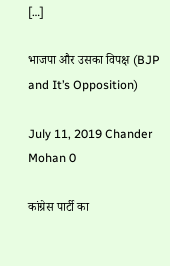[…]

भाजपा और उसका विपक्ष (BJP and It’s Opposition)

July 11, 2019 Chander Mohan 0

कांग्रेस पार्टी का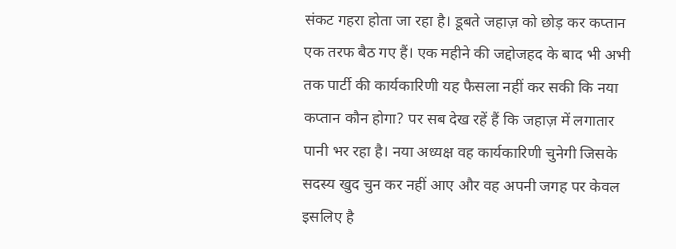संकट गहरा होता जा रहा है। डूबते जहाज़ को छोड़ कर कप्तान एक तरफ बैठ गए हैं। एक महीने की जद्दोजहद के बाद भी अभी तक पार्टी की कार्यकारिणी यह फैसला नहीं कर सकी कि नया कप्तान कौन होगा? पर सब देख रहें हैं कि जहाज़ में लगातार पानी भर रहा है। नया अध्यक्ष वह कार्यकारिणी चुनेगी जिसके सदस्य खुद चुन कर नहीं आए और वह अपनी जगह पर केवल इसलिए है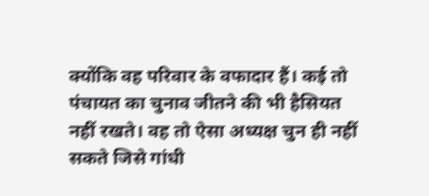क्योंकि वह परिवार के वफादार हैं। कई तो पंचायत का चुनाव जीतने की भी हैसियत नहीं रखते। वह तो ऐसा अध्यक्ष चुन ही नहीं सकते जिसे गांधी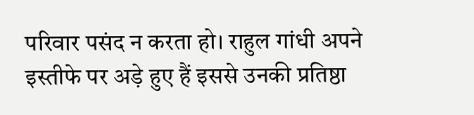परिवार पसंद न करता हो। राहुल गांधी अपने इस्तीफे पर अड़े हुए हैं इससे उनकी प्रतिष्ठा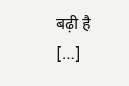बढ़ी है […]